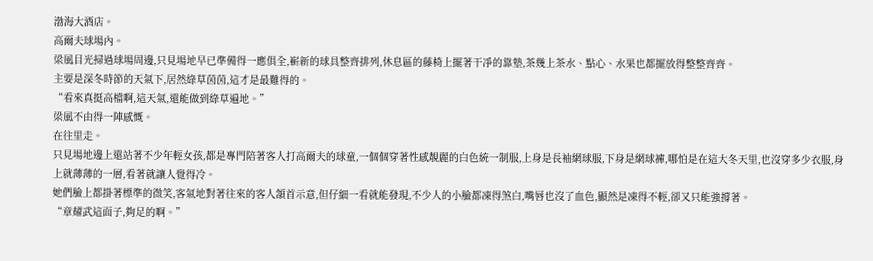渤海大酒店。
高爾夫球場內。
梁風目光掃過球場周邊,只見場地早已準備得一應俱全,嶄新的球具整齊排列,休息區的藤椅上擺著干凈的靠墊,茶幾上茶水、點心、水果也都擺放得整整齊齊。
主要是深冬時節的天氣下,居然綠草茵茵,這才是最難得的。
“看來真挺高檔啊,這天氣,還能做到綠草遍地。”
梁風不由得一陣感慨。
在往里走。
只見場地邊上還站著不少年輕女孩,都是專門陪著客人打高爾夫的球童,一個個穿著性感靚麗的白色統一制服,上身是長袖網球服,下身是網球褲,哪怕是在這大冬天里,也沒穿多少衣服,身上就薄薄的一層,看著就讓人覺得冷。
她們臉上都掛著標準的微笑,客氣地對著往來的客人頷首示意,但仔細一看就能發現,不少人的小臉都凍得煞白,嘴唇也沒了血色,顯然是凍得不輕,卻又只能強撐著。
“章耀武這面子,夠足的啊。”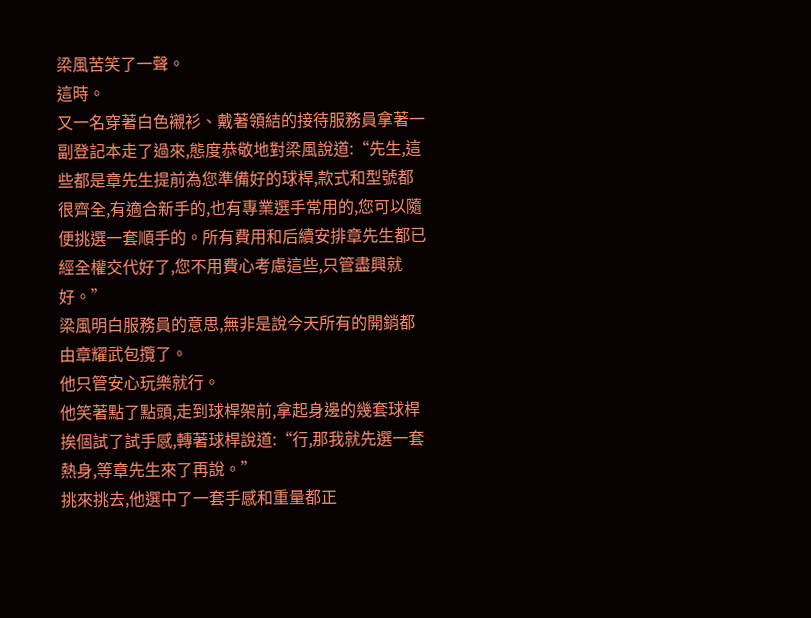梁風苦笑了一聲。
這時。
又一名穿著白色襯衫、戴著領結的接待服務員拿著一副登記本走了過來,態度恭敬地對梁風說道:“先生,這些都是章先生提前為您準備好的球桿,款式和型號都很齊全,有適合新手的,也有專業選手常用的,您可以隨便挑選一套順手的。所有費用和后續安排章先生都已經全權交代好了,您不用費心考慮這些,只管盡興就好。”
梁風明白服務員的意思,無非是說今天所有的開銷都由章耀武包攬了。
他只管安心玩樂就行。
他笑著點了點頭,走到球桿架前,拿起身邊的幾套球桿挨個試了試手感,轉著球桿說道:“行,那我就先選一套熱身,等章先生來了再說。”
挑來挑去,他選中了一套手感和重量都正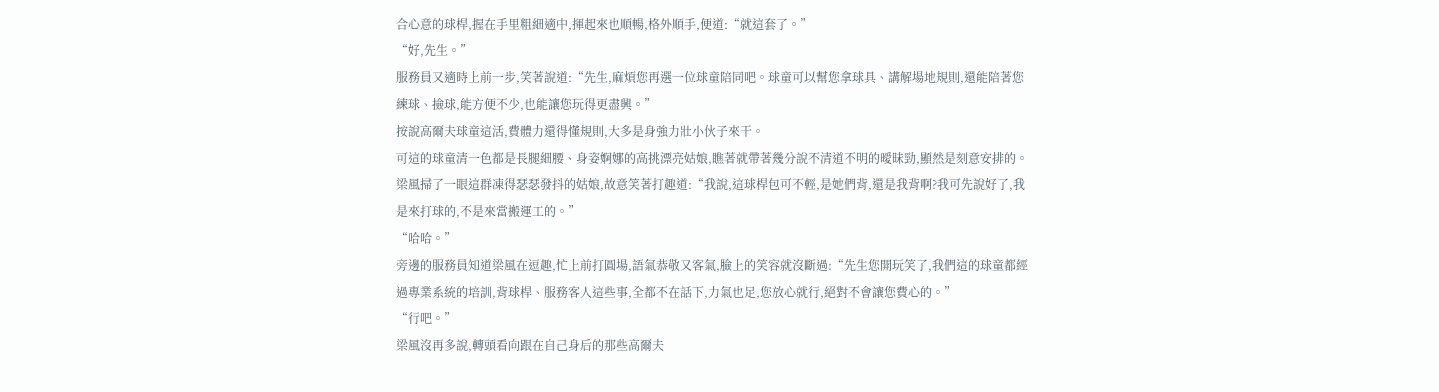合心意的球桿,握在手里粗細適中,揮起來也順暢,格外順手,便道:“就這套了。”
“好,先生。”
服務員又適時上前一步,笑著說道:“先生,麻煩您再選一位球童陪同吧。球童可以幫您拿球具、講解場地規則,還能陪著您練球、撿球,能方便不少,也能讓您玩得更盡興。”
按說高爾夫球童這活,費體力還得懂規則,大多是身強力壯小伙子來干。
可這的球童清一色都是長腿細腰、身姿婀娜的高挑漂亮姑娘,瞧著就帶著幾分說不清道不明的曖昧勁,顯然是刻意安排的。
梁風掃了一眼這群凍得瑟瑟發抖的姑娘,故意笑著打趣道:“我說,這球桿包可不輕,是她們背,還是我背啊?我可先說好了,我是來打球的,不是來當搬運工的。”
“哈哈。”
旁邊的服務員知道梁風在逗趣,忙上前打圓場,語氣恭敬又客氣,臉上的笑容就沒斷過:“先生您開玩笑了,我們這的球童都經過專業系統的培訓,背球桿、服務客人這些事,全都不在話下,力氣也足,您放心就行,絕對不會讓您費心的。”
“行吧。”
梁風沒再多說,轉頭看向跟在自己身后的那些高爾夫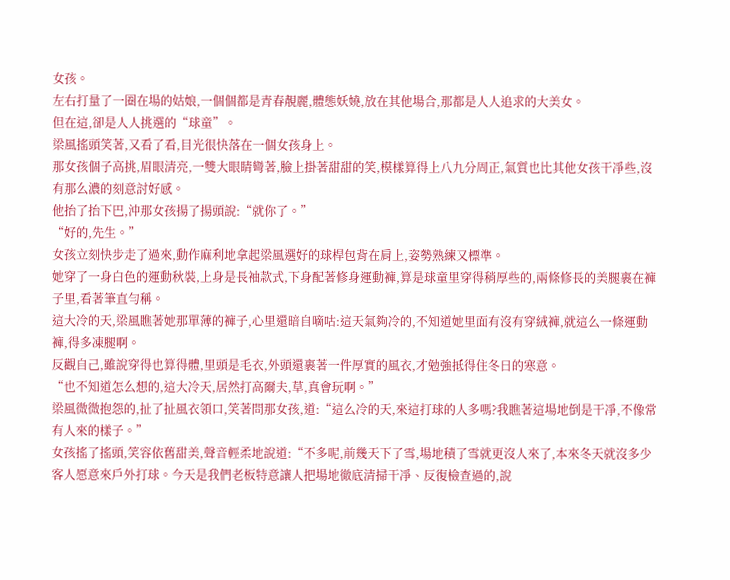女孩。
左右打量了一圈在場的姑娘,一個個都是青春靚麗,體態妖嬈,放在其他場合,那都是人人追求的大美女。
但在這,卻是人人挑選的“球童”。
梁風搖頭笑著,又看了看,目光很快落在一個女孩身上。
那女孩個子高挑,眉眼清亮,一雙大眼睛彎著,臉上掛著甜甜的笑,模樣算得上八九分周正,氣質也比其他女孩干凈些,沒有那么濃的刻意討好感。
他抬了抬下巴,沖那女孩揚了揚頭說:“就你了。”
“好的,先生。”
女孩立刻快步走了過來,動作麻利地拿起梁風選好的球桿包背在肩上,姿勢熟練又標準。
她穿了一身白色的運動秋裝,上身是長袖款式,下身配著修身運動褲,算是球童里穿得稍厚些的,兩條修長的美腿裹在褲子里,看著筆直勻稱。
這大冷的天,梁風瞧著她那單薄的褲子,心里還暗自嘀咕:這天氣夠冷的,不知道她里面有沒有穿絨褲,就這么一條運動褲,得多凍腿啊。
反觀自己,雖說穿得也算得體,里頭是毛衣,外頭還裹著一件厚實的風衣,才勉強抵得住冬日的寒意。
“也不知道怎么想的,這大冷天,居然打高爾夫,草,真會玩啊。”
梁風微微抱怨的,扯了扯風衣領口,笑著問那女孩,道:“這么冷的天,來這打球的人多嗎?我瞧著這場地倒是干凈,不像常有人來的樣子。”
女孩搖了搖頭,笑容依舊甜美,聲音輕柔地說道:“不多呢,前幾天下了雪,場地積了雪就更沒人來了,本來冬天就沒多少客人愿意來戶外打球。今天是我們老板特意讓人把場地徹底清掃干凈、反復檢查過的,說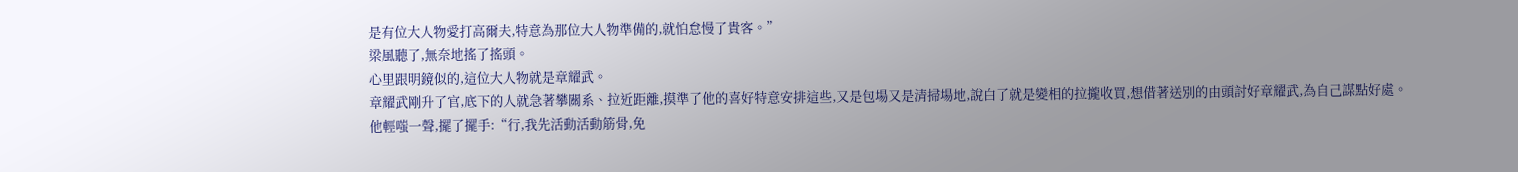是有位大人物愛打高爾夫,特意為那位大人物準備的,就怕怠慢了貴客。”
梁風聽了,無奈地搖了搖頭。
心里跟明鏡似的,這位大人物就是章耀武。
章耀武剛升了官,底下的人就急著攀關系、拉近距離,摸準了他的喜好特意安排這些,又是包場又是清掃場地,說白了就是變相的拉攏收買,想借著送別的由頭討好章耀武,為自己謀點好處。
他輕嗤一聲,擺了擺手:“行,我先活動活動筋骨,免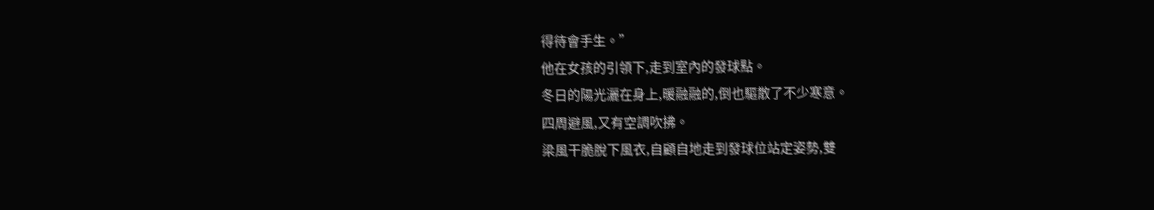得待會手生。”
他在女孩的引領下,走到室內的發球點。
冬日的陽光灑在身上,暖融融的,倒也驅散了不少寒意。
四周避風,又有空調吹拂。
梁風干脆脫下風衣,自顧自地走到發球位站定姿勢,雙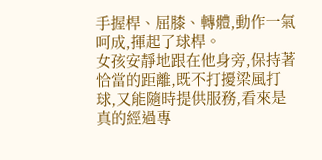手握桿、屈膝、轉體,動作一氣呵成,揮起了球桿。
女孩安靜地跟在他身旁,保持著恰當的距離,既不打擾梁風打球,又能隨時提供服務,看來是真的經過專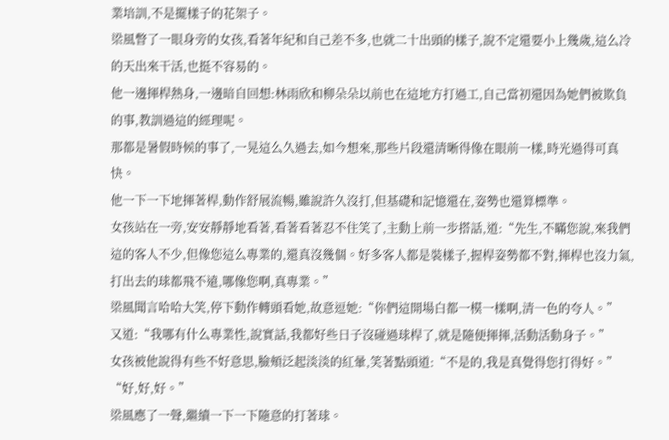業培訓,不是擺樣子的花架子。
梁風瞥了一眼身旁的女孩,看著年紀和自己差不多,也就二十出頭的樣子,說不定還要小上幾歲,這么冷的天出來干活,也挺不容易的。
他一邊揮桿熱身,一邊暗自回想:林雨欣和柳朵朵以前也在這地方打過工,自己當初還因為她們被欺負的事,教訓過這的經理呢。
那都是暑假時候的事了,一晃這么久過去,如今想來,那些片段還清晰得像在眼前一樣,時光過得可真快。
他一下一下地揮著桿,動作舒展流暢,雖說許久沒打,但基礎和記憶還在,姿勢也還算標準。
女孩站在一旁,安安靜靜地看著,看著看著忍不住笑了,主動上前一步搭話,道:“先生,不瞞您說,來我們這的客人不少,但像您這么專業的,還真沒幾個。好多客人都是裝樣子,握桿姿勢都不對,揮桿也沒力氣,打出去的球都飛不遠,哪像您啊,真專業。”
梁風聞言哈哈大笑,停下動作轉頭看她,故意逗她:“你們這開場白都一模一樣啊,清一色的夸人。”
又道:“我哪有什么專業性,說實話,我都好些日子沒碰過球桿了,就是隨便揮揮,活動活動身子。”
女孩被他說得有些不好意思,臉頰泛起淡淡的紅暈,笑著點頭道:“不是的,我是真覺得您打得好。”
“好,好,好。”
梁風應了一聲,繼續一下一下隨意的打著球。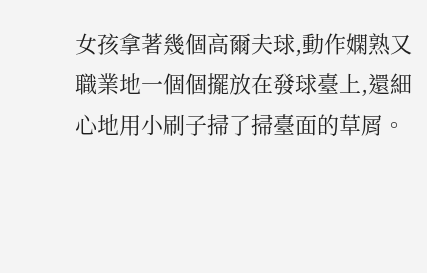女孩拿著幾個高爾夫球,動作嫻熟又職業地一個個擺放在發球臺上,還細心地用小刷子掃了掃臺面的草屑。